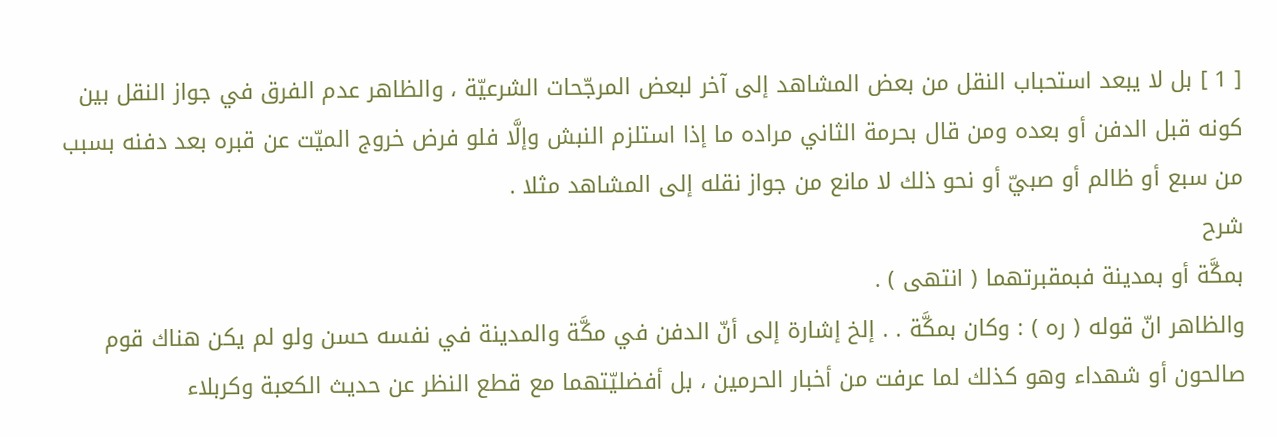[ 1 ] بل لا يبعد استحباب النقل من بعض المشاهد إلى آخر لبعض المرجّحات الشرعيّة ، والظاهر عدم الفرق في جواز النقل بين كونه قبل الدفن أو بعده ومن قال بحرمة الثاني مراده ما إذا استلزم النبش وإلَّا فلو فرض خروج الميّت عن قبره بعد دفنه بسبب من سبع أو ظالم أو صبيّ أو نحو ذلك لا مانع من جواز نقله إلى المشاهد مثلا .
شرح
بمكَّة أو بمدينة فبمقبرتهما ( انتهى ) .
والظاهر انّ قوله ( ره ) : وكان بمكَّة . . إلخ إشارة إلى أنّ الدفن في مكَّة والمدينة في نفسه حسن ولو لم يكن هناك قوم صالحون أو شهداء وهو كذلك لما عرفت من أخبار الحرمين ، بل أفضليّتهما مع قطع النظر عن حديث الكعبة وكربلاء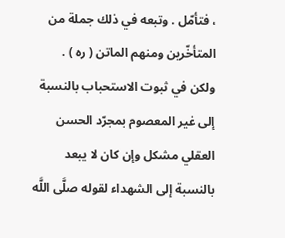، فتأمّل . وتبعه في ذلك جملة من المتأخّرين ومنهم الماتن ( ره ) .
ولكن في ثبوت الاستحباب بالنسبة إلى غير المعصوم بمجرّد الحسن العقلي مشكل وإن كان لا يبعد بالنسبة إلى الشهداء لقوله صلَّى اللَّه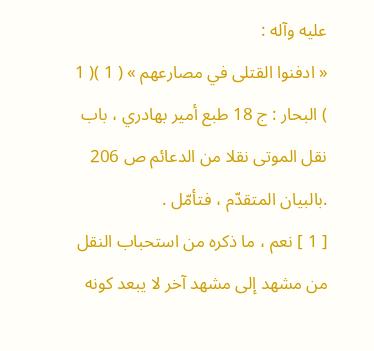عليه وآله :
« ادفنوا القتلى في مصارعهم » ( 1 )( 1 ) البحار : ج 18 طبع أمير بهادري ، باب نقل الموتى نقلا من الدعائم ص 206 .بالبيان المتقدّم ، فتأمّل .
[ 1 ] نعم ، ما ذكره من استحباب النقل من مشهد إلى مشهد آخر لا يبعد كونه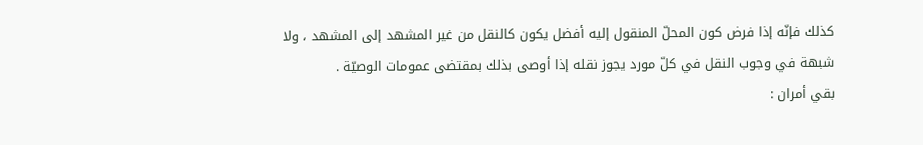كذلك فإنّه إذا فرض كون المحلّ المنقول إليه أفضل يكون كالنقل من غير المشهد إلى المشهد ، ولا شبهة في وجوب النقل في كلّ مورد يجوز نقله إذا أوصى بذلك بمقتضى عمومات الوصيّة .
بقي أمران :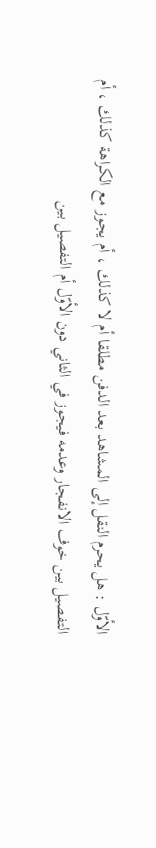الأوّل : هل يحرم النقل إلى المشاهد بعد الدفن مطلقا أم لا كذلك ، أم يجوز مع الكراهة كذلك ، أم التفصيل بين خوف الانفجار وعدمه فيجوز في الثاني دون الأوّل أم التفصيل بين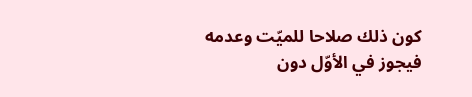كون ذلك صلاحا للميّت وعدمه فيجوز في الأوّل دون